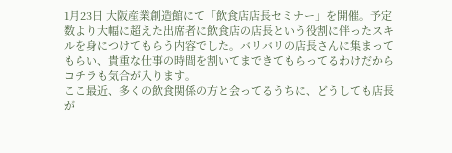1月23日 大阪産業創造館にて「飲食店店長セミナー」を開催。予定数より大幅に超えた出席者に飲食店の店長という役割に伴ったスキルを身につけてもらう内容でした。バリバリの店長さんに集まってもらい、貴重な仕事の時間を割いてまできてもらってるわけだからコチラも気合が入ります。
ここ最近、多くの飲食関係の方と会ってるうちに、どうしても店長が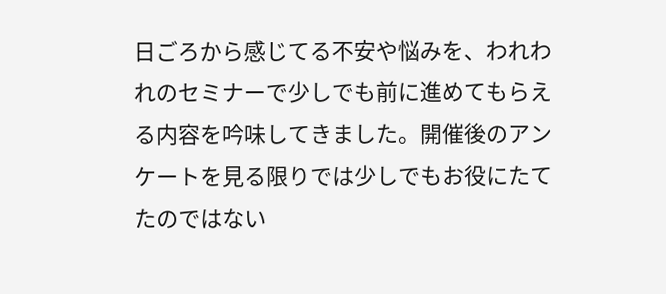日ごろから感じてる不安や悩みを、われわれのセミナーで少しでも前に進めてもらえる内容を吟味してきました。開催後のアンケートを見る限りでは少しでもお役にたてたのではない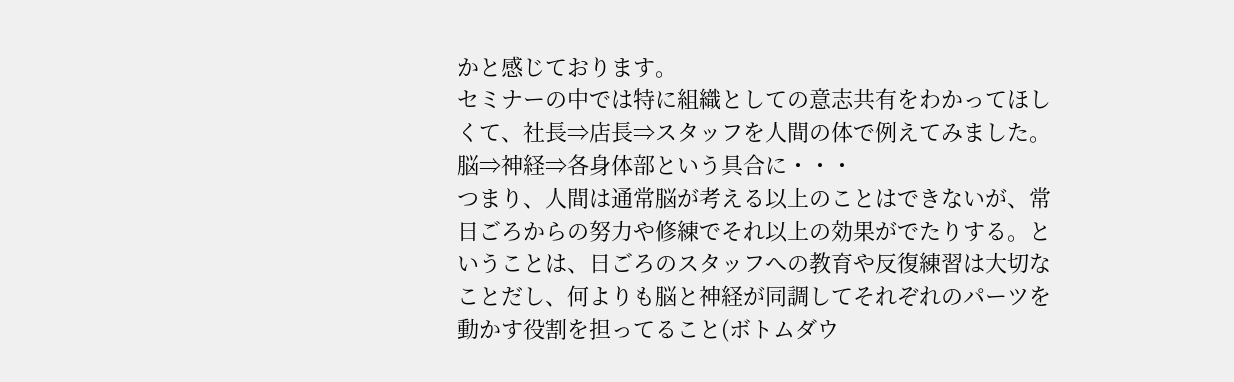かと感じております。
セミナーの中では特に組織としての意志共有をわかってほしくて、社長⇒店長⇒スタッフを人間の体で例えてみました。脳⇒神経⇒各身体部という具合に・・・
つまり、人間は通常脳が考える以上のことはできないが、常日ごろからの努力や修練でそれ以上の効果がでたりする。ということは、日ごろのスタッフへの教育や反復練習は大切なことだし、何よりも脳と神経が同調してそれぞれのパーツを動かす役割を担ってること(ボトムダウ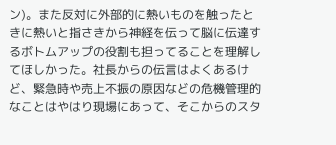ン)。また反対に外部的に熱いものを触ったときに熱いと指さきから神経を伝って脳に伝達するボトムアップの役割も担ってることを理解してほしかった。社長からの伝言はよくあるけど、緊急時や売上不振の原因などの危機管理的なことはやはり現場にあって、そこからのスタ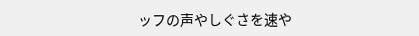ッフの声やしぐさを速や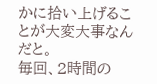かに拾い上げることが大変大事なんだと。
毎回、2時間の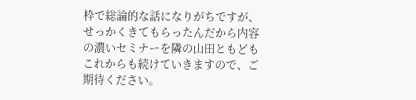枠で総論的な話になりがちですが、せっかくきてもらったんだから内容の濃いセミナーを隣の山田ともどもこれからも続けていきますので、ご期待ください。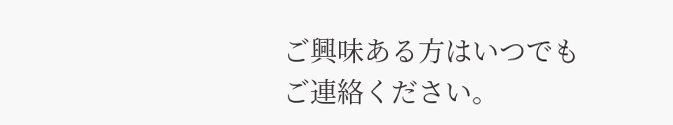ご興味ある方はいつでもご連絡ください。